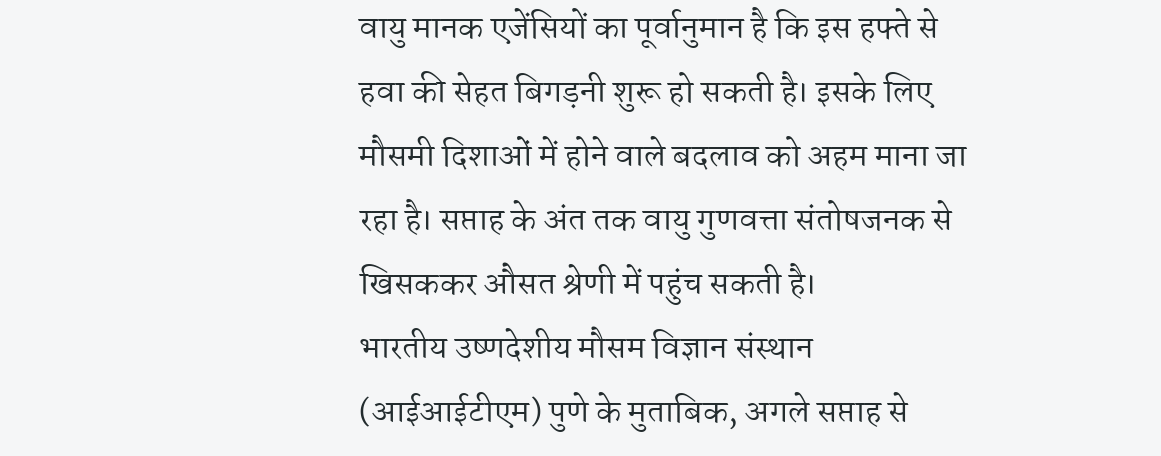वायु मानक एजेंसियों का पूर्वानुमान है कि इस हफ्ते से हवा की सेहत बिगड़नी शुरू हो सकती है। इसके लिए मौसमी दिशाओं में होने वाले बदलाव को अहम माना जा रहा है। सप्ताह के अंत तक वायु गुणवत्ता संतोषजनक से खिसककर औसत श्रेणी में पहुंच सकती है।
भारतीय उष्णदेशीय मौसम विज्ञान संस्थान (आईआईटीएम) पुणे के मुताबिक, अगले सप्ताह से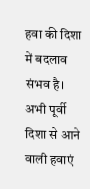हवा की दिशा में बदलाव संभव है। अभी पूर्वी दिशा से आने वाली हवाएं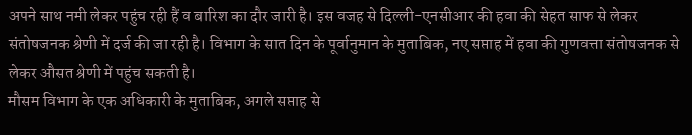अपने साथ नमी लेकर पहुंच रही हैं व बारिश का दौर जारी है। इस वजह से दिल्ली-एनसीआर की हवा की सेहत साफ से लेकर संतोषजनक श्रेणी में दर्ज की जा रही है। विभाग के सात दिन के पूर्वानुमान के मुताबिक, नए सप्ताह में हवा की गुणवत्ता संतोषजनक से लेकर औसत श्रेणी में पहुंच सकती है।
मौसम विभाग के एक अधिकारी के मुताबिक, अगले सप्ताह से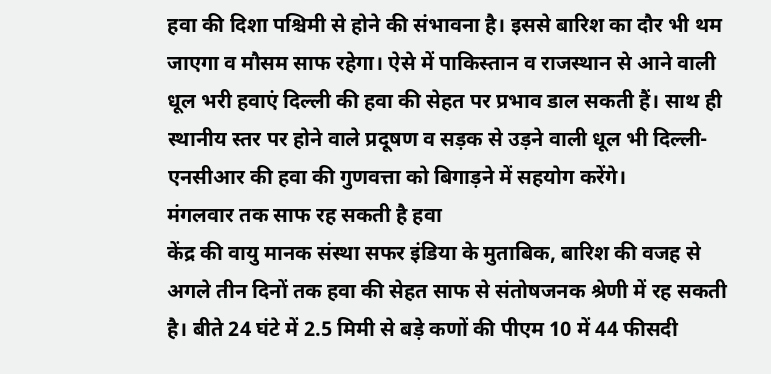हवा की दिशा पश्चिमी से होने की संभावना है। इससे बारिश का दौर भी थम जाएगा व मौसम साफ रहेगा। ऐसे में पाकिस्तान व राजस्थान से आने वाली धूल भरी हवाएं दिल्ली की हवा की सेहत पर प्रभाव डाल सकती हैं। साथ ही स्थानीय स्तर पर होने वाले प्रदूषण व सड़क से उड़ने वाली धूल भी दिल्ली-एनसीआर की हवा की गुणवत्ता को बिगाड़ने में सहयोग करेंगे।
मंगलवार तक साफ रह सकती है हवा
केंद्र की वायु मानक संस्था सफर इंडिया के मुताबिक, बारिश की वजह से अगले तीन दिनों तक हवा की सेहत साफ से संतोषजनक श्रेणी में रह सकती है। बीते 24 घंटे में 2.5 मिमी से बड़े कणों की पीएम 10 में 44 फीसदी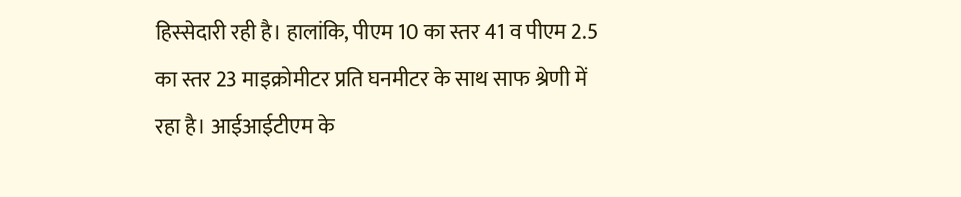हिस्सेदारी रही है। हालांकि, पीएम 10 का स्तर 41 व पीएम 2.5 का स्तर 23 माइक्रोमीटर प्रति घनमीटर के साथ साफ श्रेणी में रहा है। आईआईटीएम के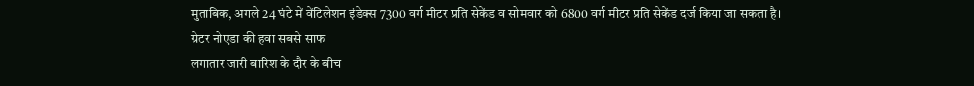मुताबिक, अगले 24 घंटे में वेंटिलेशन इंडेक्स 7300 वर्ग मीटर प्रति सेकेंड व सोमवार को 6800 वर्ग मीटर प्रति सेकेंड दर्ज किया जा सकता है।
ग्रेटर नोएडा की हवा सबसे साफ
लगातार जारी बारिश के दौर के बीच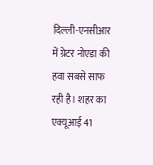दिल्ली-एनसीआर में ग्रेटर नोएडा की हवा सबसे साफ रही है। शहर का एक्यूआई 41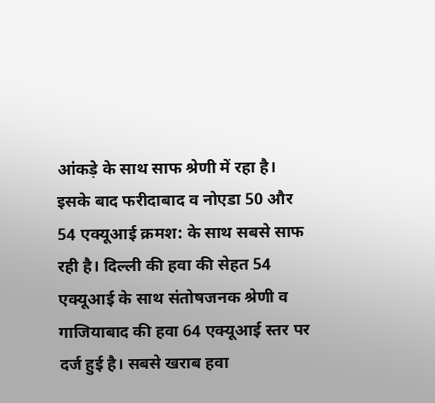आंकड़े के साथ साफ श्रेणी में रहा है। इसके बाद फरीदाबाद व नोएडा 50 और 54 एक्यूआई क्रमश: के साथ सबसे साफ रही है। दिल्ली की हवा की सेहत 54 एक्यूआई के साथ संतोषजनक श्रेणी व गाजियाबाद की हवा 64 एक्यूआई स्तर पर दर्ज हुई है। सबसे खराब हवा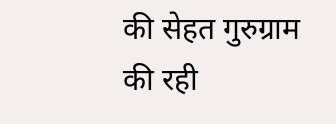की सेहत गुरुग्राम की रही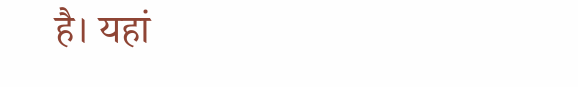है। यहां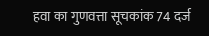हवा का गुणवत्ता सूचकांक 74 दर्ज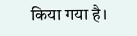किया गया है।